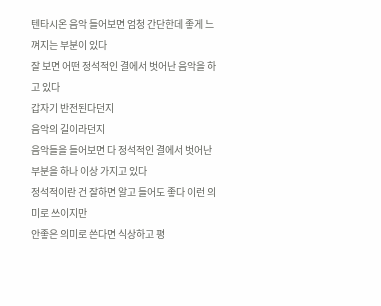텐타시온 음악 들어보면 엄청 간단한데 좋게 느껴지는 부분이 있다
잘 보면 어떤 정석적인 결에서 벗어난 음악을 하고 있다
갑자기 반전된다던지
음악의 길이라던지
음악들을 들어보면 다 정석적인 결에서 벗어난 부분을 하나 이상 가지고 있다
정석적이란 건 잘하면 알고 들어도 좋다 이런 의미로 쓰이지만
안좋은 의미로 쓴다면 식상하고 평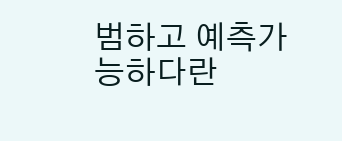범하고 예측가능하다란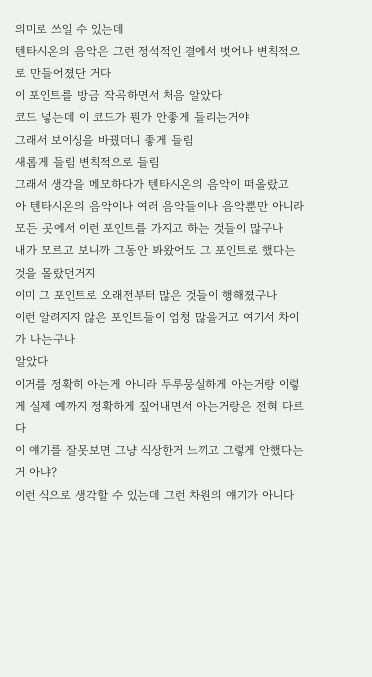의미로 쓰일 수 있는데
텐타시온의 음악은 그런 정석적인 결에서 벗어나 변칙적으로 만들어졌단 거다
이 포인트를 방금 작곡하면서 처음 알았다
코드 넣는데 이 코드가 뭔가 안좋게 들리는거야
그래서 보이싱을 바꿨더니 좋게 들림
새롭게 들림 변칙적으로 들림
그래서 생각을 메모하다가 텐타시온의 음악이 떠올랐고
아 텐타시온의 음악이나 여러 음악들이나 음악뿐만 아니라 모든 곳에서 이런 포인트를 가지고 하는 것들이 많구나
내가 모르고 보니까 그동안 봐왔어도 그 포인트로 했다는 것을 몰랐던거지
이미 그 포인트로 오래전부터 많은 것들이 행해졌구나
이런 알려지지 않은 포인트들이 엄청 많을거고 여기서 차이가 나는구나
알았다
이거를 정확히 아는게 아니라 두루뭉실하게 아는거랑 이렇게 실제 예까지 정확하게 짚어내면서 아는거랑은 전혀 다르다
이 얘기를 잘못보면 그냥 식상한거 느끼고 그렇게 안했다는거 아냐?
이런 식으로 생각할 수 있는데 그런 차원의 얘기가 아니다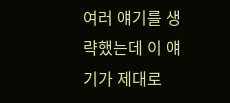여러 얘기를 생략했는데 이 얘기가 제대로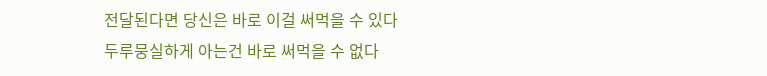전달된다면 당신은 바로 이걸 써먹을 수 있다
두루뭉실하게 아는건 바로 써먹을 수 없다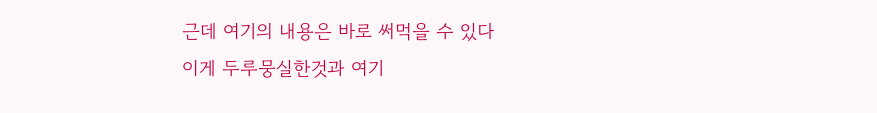근데 여기의 내용은 바로 써먹을 수 있다
이게 두루뭉실한것과 여기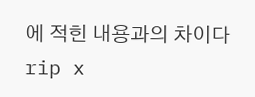에 적힌 내용과의 차이다
rip x